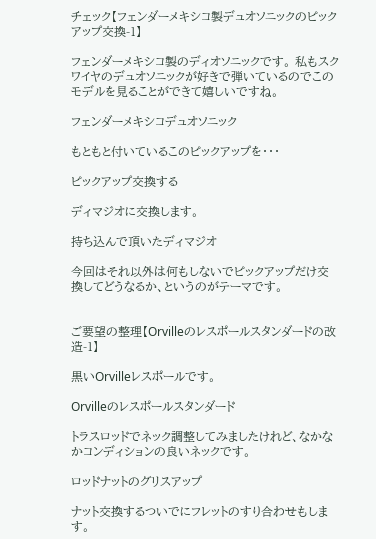チェック【フェンダーメキシコ製デュオソニックのピックアップ交換-1】

フェンダーメキシコ製のディオソニックです。 私もスクワイヤのデュオソニックが好きで弾いているのでこのモデルを見ることができて嬉しいですね。

フェンダーメキシコデュオソニック

もともと付いているこのピックアップを・・・

ピックアップ交換する

ディマジオに交換します。

持ち込んで頂いたディマジオ

今回はそれ以外は何もしないでピックアップだけ交換してどうなるか、というのがテーマです。


ご要望の整理【Orvilleのレスポールスタンダードの改造-1】

黒いOrvilleレスポールです。

Orvilleのレスポールスタンダード

トラスロッドでネック調整してみましたけれど、なかなかコンディションの良いネックです。

ロッドナットのグリスアップ

ナット交換するついでにフレットのすり合わせもします。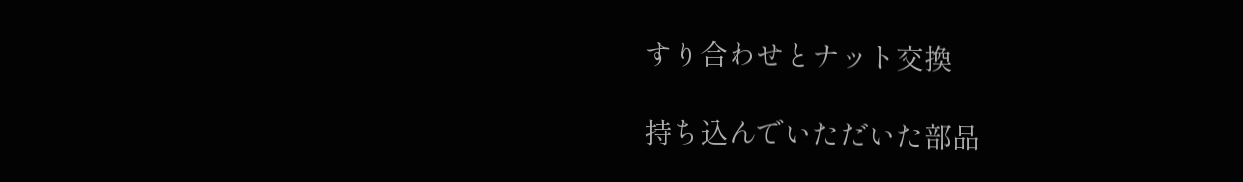すり合わせとナット交換

持ち込んでいただいた部品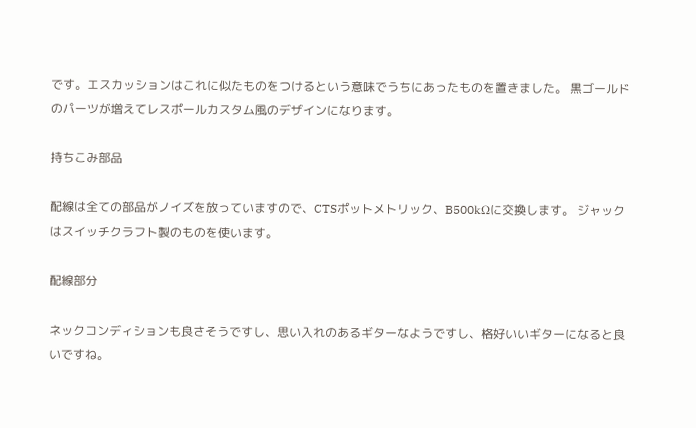です。エスカッションはこれに似たものをつけるという意味でうちにあったものを置きました。 黒ゴールドのパーツが増えてレスポールカスタム風のデザインになります。

持ちこみ部品

配線は全ての部品がノイズを放っていますので、CTSポットメトリック、B500kΩに交換します。 ジャックはスイッチクラフト製のものを使います。

配線部分

ネックコンディションも良さそうですし、思い入れのあるギターなようですし、格好いいギターになると良いですね。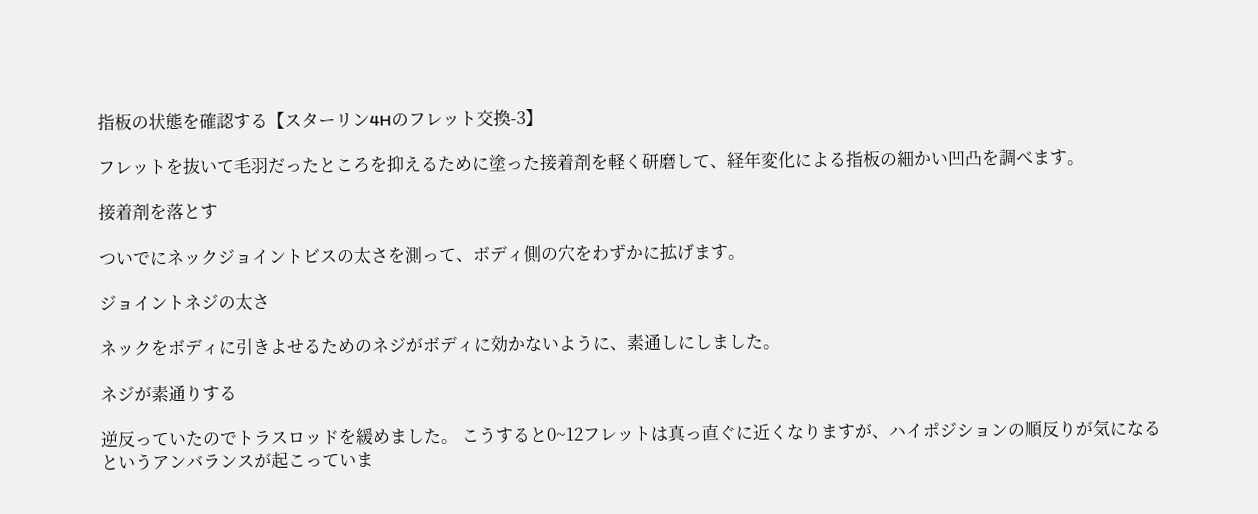指板の状態を確認する【スターリン4Hのフレット交換-3】

フレットを抜いて毛羽だったところを抑えるために塗った接着剤を軽く研磨して、経年変化による指板の細かい凹凸を調べます。

接着剤を落とす

ついでにネックジョイントビスの太さを測って、ボディ側の穴をわずかに拡げます。

ジョイントネジの太さ

ネックをボディに引きよせるためのネジがボディに効かないように、素通しにしました。

ネジが素通りする

逆反っていたのでトラスロッドを緩めました。 こうすると0~12フレットは真っ直ぐに近くなりますが、ハイポジションの順反りが気になるというアンバランスが起こっていま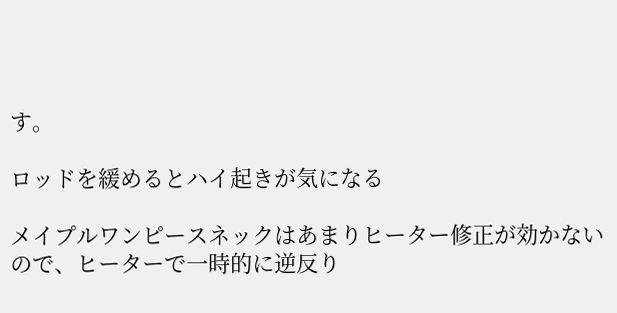す。

ロッドを緩めるとハイ起きが気になる

メイプルワンピースネックはあまりヒーター修正が効かないので、ヒーターで一時的に逆反り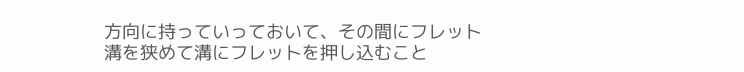方向に持っていっておいて、その間にフレット溝を狭めて溝にフレットを押し込むこと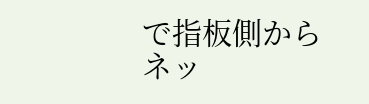で指板側からネッ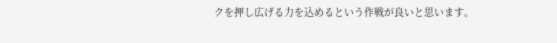クを押し広げる力を込めるという作戦が良いと思います。